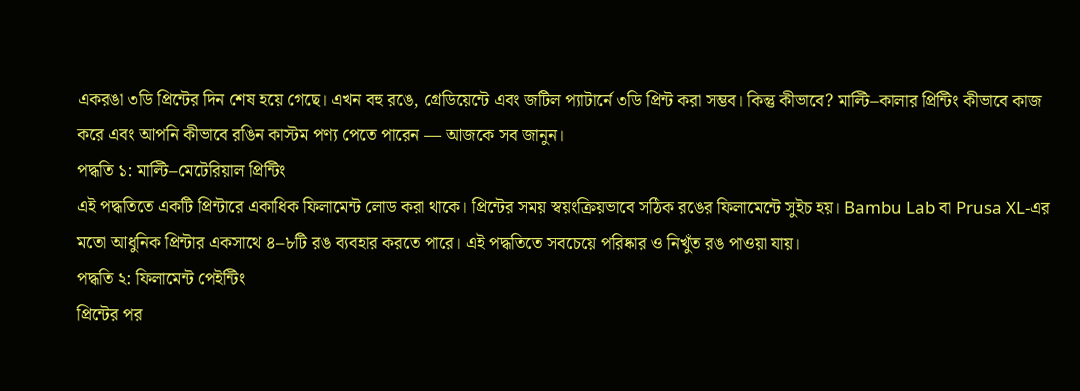একরঙা ৩ডি প্রিন্টের দিন শেষ হয়ে গেছে। এখন বহু রঙে, গ্রেডিয়েন্টে এবং জটিল প্যাটার্নে ৩ডি প্রিন্ট করা সম্ভব। কিন্তু কীভাবে? মাল্টি–কালার প্রিন্টিং কীভাবে কাজ করে এবং আপনি কীভাবে রঙিন কাস্টম পণ্য পেতে পারেন — আজকে সব জানুন।
পদ্ধতি ১: মাল্টি–মেটেরিয়াল প্রিন্টিং
এই পদ্ধতিতে একটি প্রিন্টারে একাধিক ফিলামেন্ট লোড করা থাকে। প্রিন্টের সময় স্বয়ংক্রিয়ভাবে সঠিক রঙের ফিলামেন্টে সুইচ হয়। Bambu Lab বা Prusa XL-এর মতো আধুনিক প্রিন্টার একসাথে ৪–৮টি রঙ ব্যবহার করতে পারে। এই পদ্ধতিতে সবচেয়ে পরিষ্কার ও নিখুঁত রঙ পাওয়া যায়।
পদ্ধতি ২: ফিলামেন্ট পেইন্টিং
প্রিন্টের পর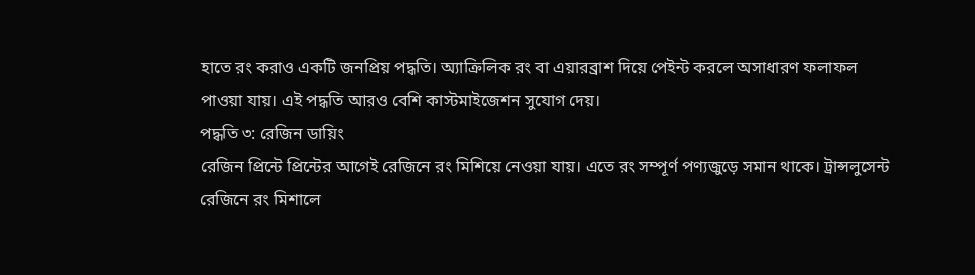হাতে রং করাও একটি জনপ্রিয় পদ্ধতি। অ্যাক্রিলিক রং বা এয়ারব্রাশ দিয়ে পেইন্ট করলে অসাধারণ ফলাফল পাওয়া যায়। এই পদ্ধতি আরও বেশি কাস্টমাইজেশন সুযোগ দেয়।
পদ্ধতি ৩: রেজিন ডায়িং
রেজিন প্রিন্টে প্রিন্টের আগেই রেজিনে রং মিশিয়ে নেওয়া যায়। এতে রং সম্পূর্ণ পণ্যজুড়ে সমান থাকে। ট্রান্সলুসেন্ট রেজিনে রং মিশালে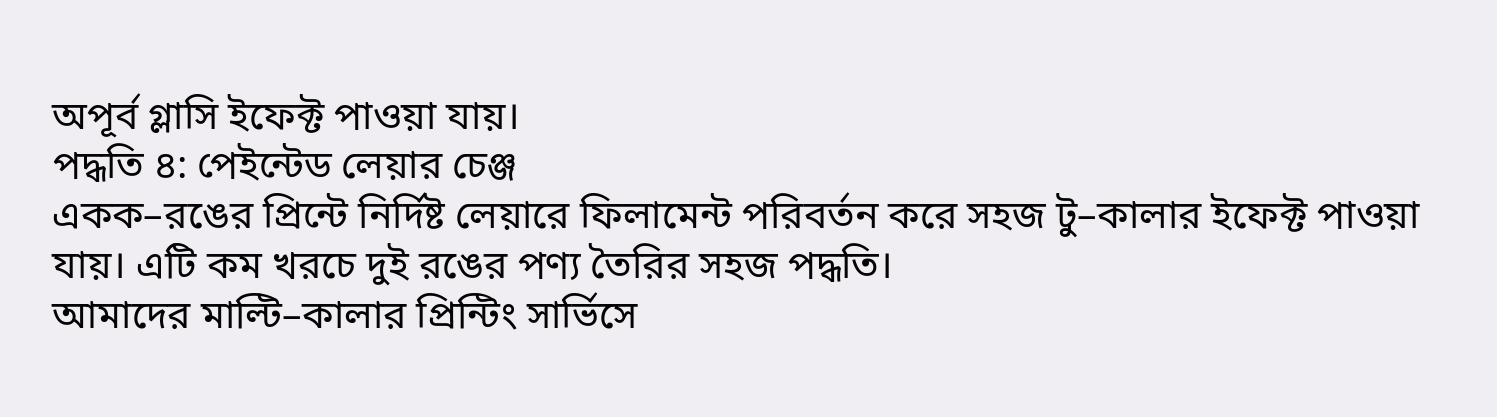অপূর্ব গ্লাসি ইফেক্ট পাওয়া যায়।
পদ্ধতি ৪: পেইন্টেড লেয়ার চেঞ্জ
একক–রঙের প্রিন্টে নির্দিষ্ট লেয়ারে ফিলামেন্ট পরিবর্তন করে সহজ টু–কালার ইফেক্ট পাওয়া যায়। এটি কম খরচে দুই রঙের পণ্য তৈরির সহজ পদ্ধতি।
আমাদের মাল্টি–কালার প্রিন্টিং সার্ভিসে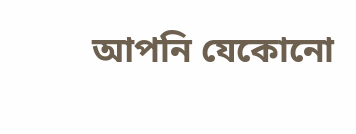আপনি যেকোনো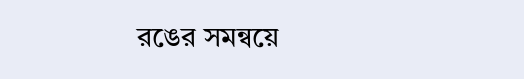রঙের সমন্বয়ে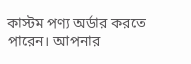কাস্টম পণ্য অর্ডার করতে পারেন। আপনার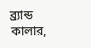ব্র্যান্ড কালার,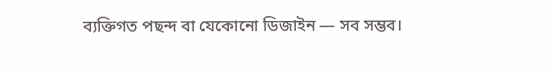ব্যক্তিগত পছন্দ বা যেকোনো ডিজাইন — সব সম্ভব।